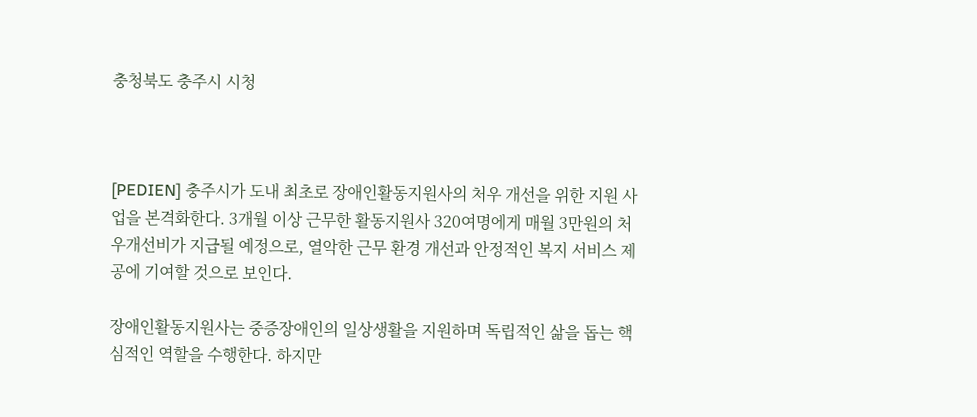충청북도 충주시 시청



[PEDIEN] 충주시가 도내 최초로 장애인활동지원사의 처우 개선을 위한 지원 사업을 본격화한다. 3개월 이상 근무한 활동지원사 320여명에게 매월 3만원의 처우개선비가 지급될 예정으로, 열악한 근무 환경 개선과 안정적인 복지 서비스 제공에 기여할 것으로 보인다.

장애인활동지원사는 중증장애인의 일상생활을 지원하며 독립적인 삶을 돕는 핵심적인 역할을 수행한다. 하지만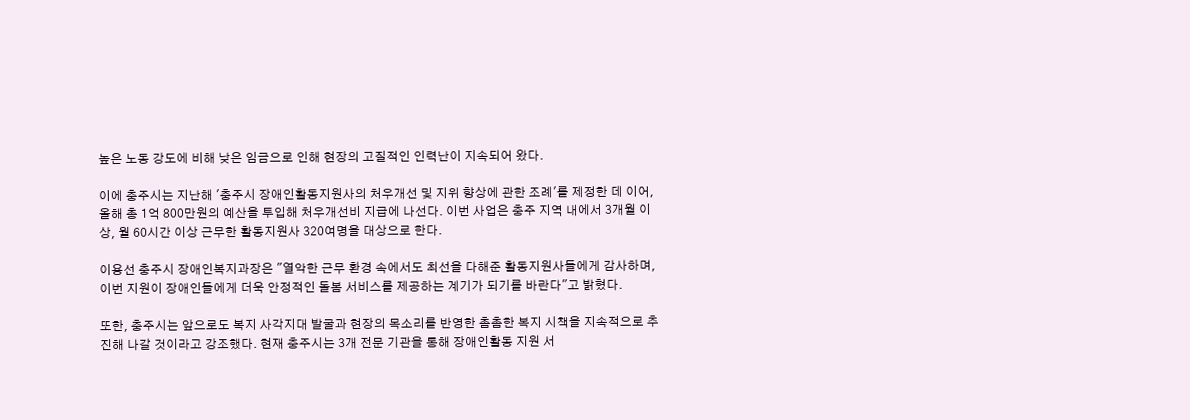높은 노동 강도에 비해 낮은 임금으로 인해 현장의 고질적인 인력난이 지속되어 왔다.

이에 충주시는 지난해 '충주시 장애인활동지원사의 처우개선 및 지위 향상에 관한 조례'를 제정한 데 이어, 올해 총 1억 800만원의 예산을 투입해 처우개선비 지급에 나선다. 이번 사업은 충주 지역 내에서 3개월 이상, 월 60시간 이상 근무한 활동지원사 320여명을 대상으로 한다.

이용선 충주시 장애인복지과장은 "열악한 근무 환경 속에서도 최선을 다해준 활동지원사들에게 감사하며, 이번 지원이 장애인들에게 더욱 안정적인 돌봄 서비스를 제공하는 계기가 되기를 바란다"고 밝혔다.

또한, 충주시는 앞으로도 복지 사각지대 발굴과 현장의 목소리를 반영한 촘촘한 복지 시책을 지속적으로 추진해 나갈 것이라고 강조했다. 현재 충주시는 3개 전문 기관을 통해 장애인활동 지원 서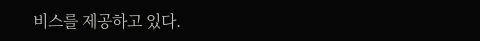비스를 제공하고 있다.